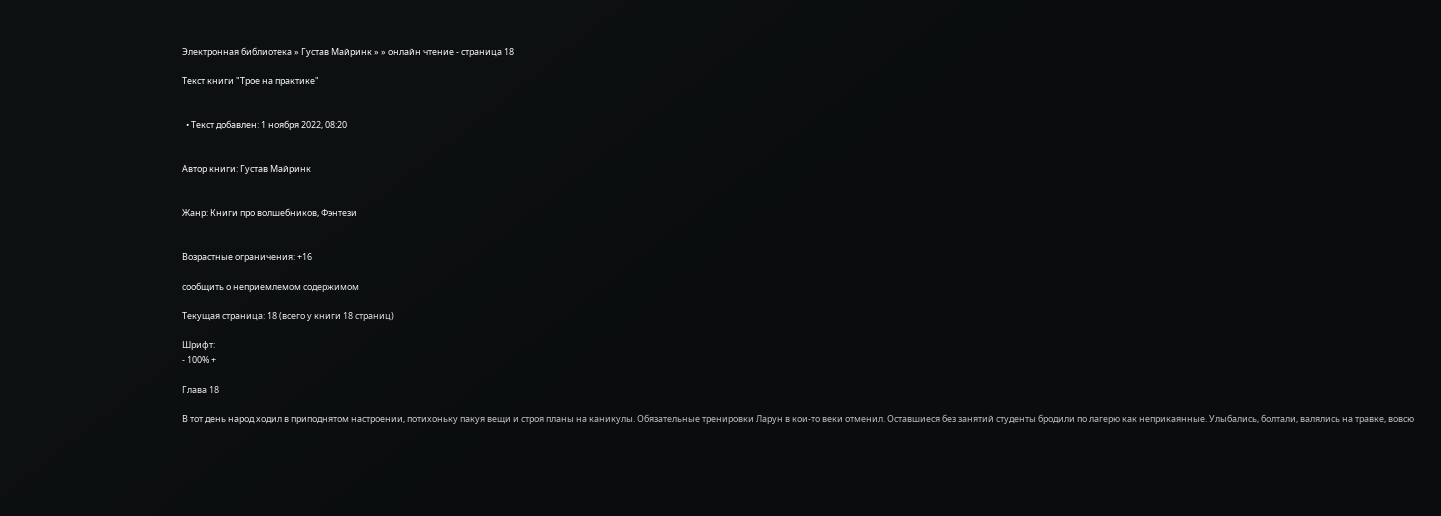Электронная библиотека » Густав Майринк » » онлайн чтение - страница 18

Текст книги "Трое на практике"


  • Текст добавлен: 1 ноября 2022, 08:20


Автор книги: Густав Майринк


Жанр: Книги про волшебников, Фэнтези


Возрастные ограничения: +16

сообщить о неприемлемом содержимом

Текущая страница: 18 (всего у книги 18 страниц)

Шрифт:
- 100% +

Глава 18

В тот день народ ходил в приподнятом настроении, потихоньку пакуя вещи и строя планы на каникулы. Обязательные тренировки Ларун в кои-то веки отменил. Оставшиеся без занятий студенты бродили по лагерю как неприкаянные. Улыбались, болтали, валялись на травке, вовсю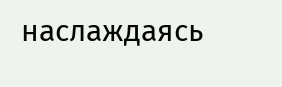наслаждаясь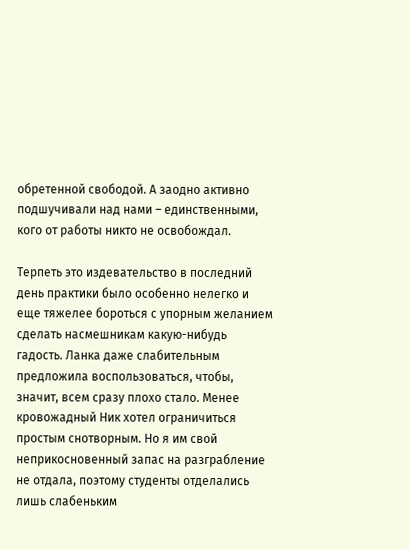обретенной свободой. А заодно активно подшучивали над нами – единственными, кого от работы никто не освобождал.

Терпеть это издевательство в последний день практики было особенно нелегко и еще тяжелее бороться с упорным желанием сделать насмешникам какую-нибудь гадость. Ланка даже слабительным предложила воспользоваться, чтобы, значит, всем сразу плохо стало. Менее кровожадный Ник хотел ограничиться простым снотворным. Но я им свой неприкосновенный запас на разграбление не отдала, поэтому студенты отделались лишь слабеньким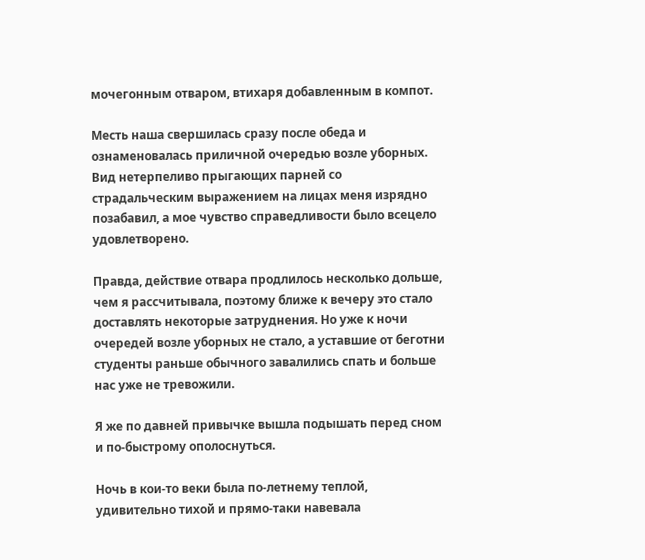мочегонным отваром, втихаря добавленным в компот.

Месть наша свершилась сразу после обеда и ознаменовалась приличной очередью возле уборных. Вид нетерпеливо прыгающих парней со страдальческим выражением на лицах меня изрядно позабавил, а мое чувство справедливости было всецело удовлетворено.

Правда, действие отвара продлилось несколько дольше, чем я рассчитывала, поэтому ближе к вечеру это стало доставлять некоторые затруднения. Но уже к ночи очередей возле уборных не стало, а уставшие от беготни студенты раньше обычного завалились спать и больше нас уже не тревожили.

Я же по давней привычке вышла подышать перед сном и по-быстрому ополоснуться.

Ночь в кои-то веки была по-летнему теплой, удивительно тихой и прямо-таки навевала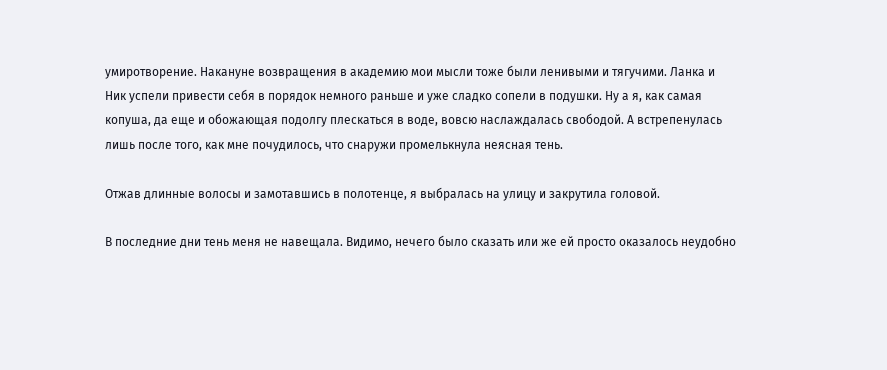умиротворение. Накануне возвращения в академию мои мысли тоже были ленивыми и тягучими. Ланка и Ник успели привести себя в порядок немного раньше и уже сладко сопели в подушки. Ну а я, как самая копуша, да еще и обожающая подолгу плескаться в воде, вовсю наслаждалась свободой. А встрепенулась лишь после того, как мне почудилось, что снаружи промелькнула неясная тень.

Отжав длинные волосы и замотавшись в полотенце, я выбралась на улицу и закрутила головой.

В последние дни тень меня не навещала. Видимо, нечего было сказать или же ей просто оказалось неудобно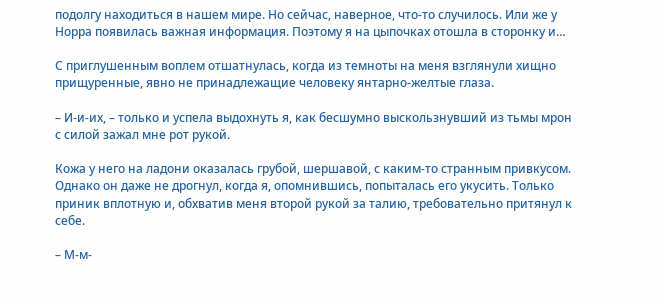подолгу находиться в нашем мире. Но сейчас, наверное, что-то случилось. Или же у Норра появилась важная информация. Поэтому я на цыпочках отошла в сторонку и…

С приглушенным воплем отшатнулась, когда из темноты на меня взглянули хищно прищуренные, явно не принадлежащие человеку янтарно-желтые глаза.

– И-и-их, – только и успела выдохнуть я, как бесшумно выскользнувший из тьмы мрон с силой зажал мне рот рукой.

Кожа у него на ладони оказалась грубой, шершавой, с каким-то странным привкусом. Однако он даже не дрогнул, когда я, опомнившись, попыталась его укусить. Только приник вплотную и, обхватив меня второй рукой за талию, требовательно притянул к себе.

– М-м-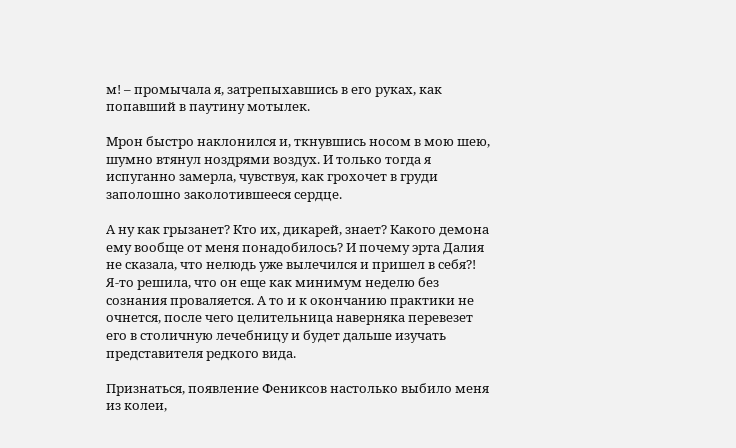м! – промычала я, затрепыхавшись в его руках, как попавший в паутину мотылек.

Мрон быстро наклонился и, ткнувшись носом в мою шею, шумно втянул ноздрями воздух. И только тогда я испуганно замерла, чувствуя, как грохочет в груди заполошно заколотившееся сердце.

А ну как грызанет? Кто их, дикарей, знает? Какого демона ему вообще от меня понадобилось? И почему эрта Далия не сказала, что нелюдь уже вылечился и пришел в себя?! Я-то решила, что он еще как минимум неделю без сознания проваляется. А то и к окончанию практики не очнется, после чего целительница наверняка перевезет его в столичную лечебницу и будет дальше изучать представителя редкого вида.

Признаться, появление Фениксов настолько выбило меня из колеи,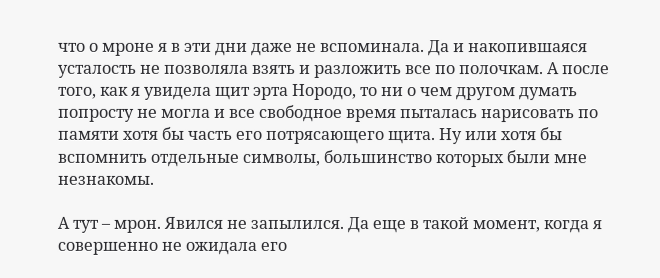что о мроне я в эти дни даже не вспоминала. Да и накопившаяся усталость не позволяла взять и разложить все по полочкам. А после того, как я увидела щит эрта Нородо, то ни о чем другом думать попросту не могла и все свободное время пыталась нарисовать по памяти хотя бы часть его потрясающего щита. Ну или хотя бы вспомнить отдельные символы, большинство которых были мне незнакомы.

А тут – мрон. Явился не запылился. Да еще в такой момент, когда я совершенно не ожидала его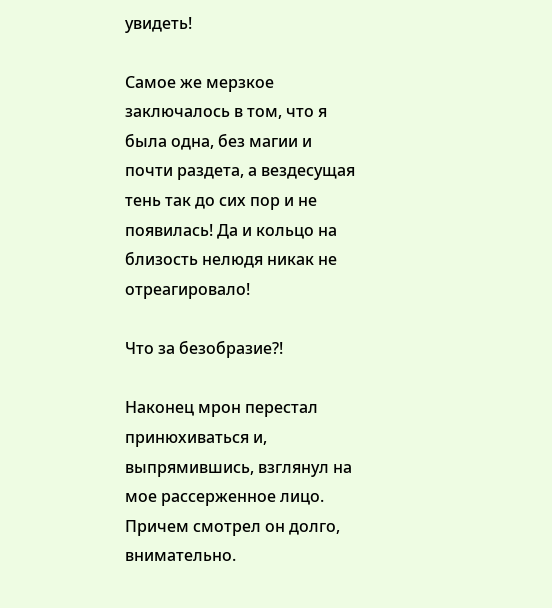увидеть!

Самое же мерзкое заключалось в том, что я была одна, без магии и почти раздета, а вездесущая тень так до сих пор и не появилась! Да и кольцо на близость нелюдя никак не отреагировало!

Что за безобразие?!

Наконец мрон перестал принюхиваться и, выпрямившись, взглянул на мое рассерженное лицо. Причем смотрел он долго, внимательно.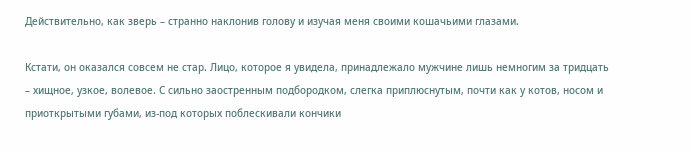Действительно, как зверь – странно наклонив голову и изучая меня своими кошачьими глазами.

Кстати, он оказался совсем не стар. Лицо, которое я увидела, принадлежало мужчине лишь немногим за тридцать – хищное, узкое, волевое. С сильно заостренным подбородком, слегка приплюснутым, почти как у котов, носом и приоткрытыми губами, из-под которых поблескивали кончики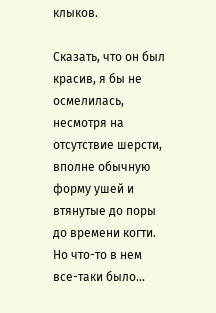клыков.

Сказать, что он был красив, я бы не осмелилась, несмотря на отсутствие шерсти, вполне обычную форму ушей и втянутые до поры до времени когти. Но что-то в нем все-таки было…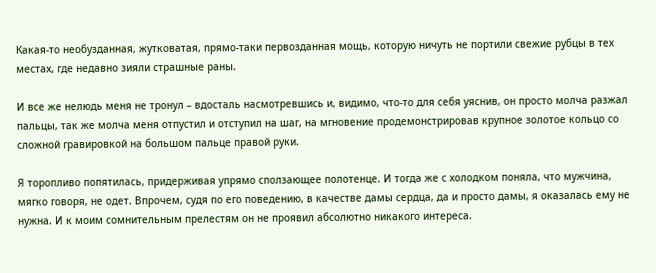Какая-то необузданная, жутковатая, прямо-таки первозданная мощь, которую ничуть не портили свежие рубцы в тех местах, где недавно зияли страшные раны.

И все же нелюдь меня не тронул – вдосталь насмотревшись и, видимо, что-то для себя уяснив, он просто молча разжал пальцы, так же молча меня отпустил и отступил на шаг, на мгновение продемонстрировав крупное золотое кольцо со сложной гравировкой на большом пальце правой руки.

Я торопливо попятилась, придерживая упрямо сползающее полотенце. И тогда же с холодком поняла, что мужчина, мягко говоря, не одет. Впрочем, судя по его поведению, в качестве дамы сердца, да и просто дамы, я оказалась ему не нужна. И к моим сомнительным прелестям он не проявил абсолютно никакого интереса.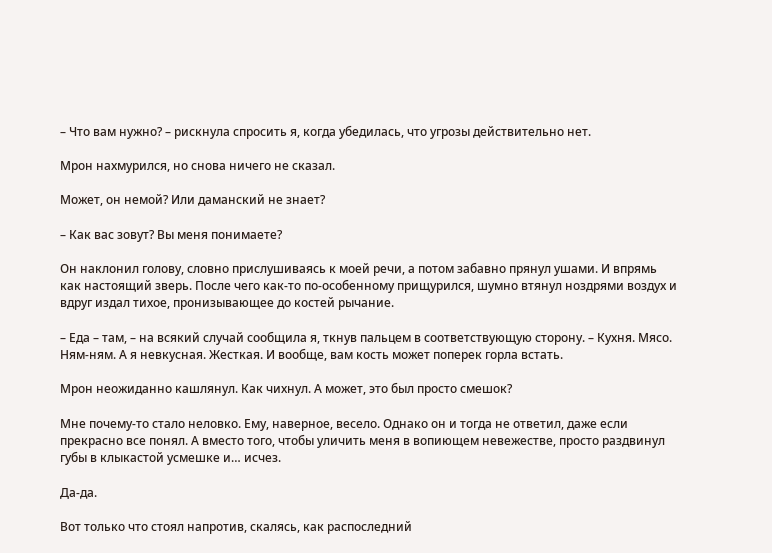– Что вам нужно? – рискнула спросить я, когда убедилась, что угрозы действительно нет.

Мрон нахмурился, но снова ничего не сказал.

Может, он немой? Или даманский не знает?

– Как вас зовут? Вы меня понимаете?

Он наклонил голову, словно прислушиваясь к моей речи, а потом забавно прянул ушами. И впрямь как настоящий зверь. После чего как-то по-особенному прищурился, шумно втянул ноздрями воздух и вдруг издал тихое, пронизывающее до костей рычание.

– Еда – там, – на всякий случай сообщила я, ткнув пальцем в соответствующую сторону. – Кухня. Мясо. Ням-ням. А я невкусная. Жесткая. И вообще, вам кость может поперек горла встать.

Мрон неожиданно кашлянул. Как чихнул. А может, это был просто смешок?

Мне почему-то стало неловко. Ему, наверное, весело. Однако он и тогда не ответил, даже если прекрасно все понял. А вместо того, чтобы уличить меня в вопиющем невежестве, просто раздвинул губы в клыкастой усмешке и… исчез.

Да-да.

Вот только что стоял напротив, скалясь, как распоследний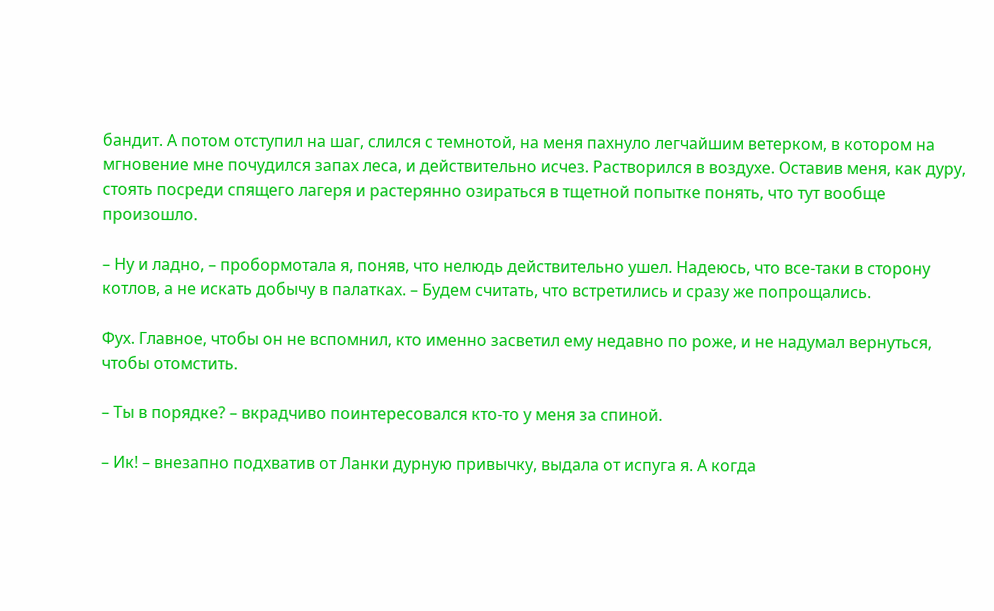бандит. А потом отступил на шаг, слился с темнотой, на меня пахнуло легчайшим ветерком, в котором на мгновение мне почудился запах леса, и действительно исчез. Растворился в воздухе. Оставив меня, как дуру, стоять посреди спящего лагеря и растерянно озираться в тщетной попытке понять, что тут вообще произошло.

– Ну и ладно, – пробормотала я, поняв, что нелюдь действительно ушел. Надеюсь, что все-таки в сторону котлов, а не искать добычу в палатках. – Будем считать, что встретились и сразу же попрощались.

Фух. Главное, чтобы он не вспомнил, кто именно засветил ему недавно по роже, и не надумал вернуться, чтобы отомстить.

– Ты в порядке? – вкрадчиво поинтересовался кто-то у меня за спиной.

– Ик! – внезапно подхватив от Ланки дурную привычку, выдала от испуга я. А когда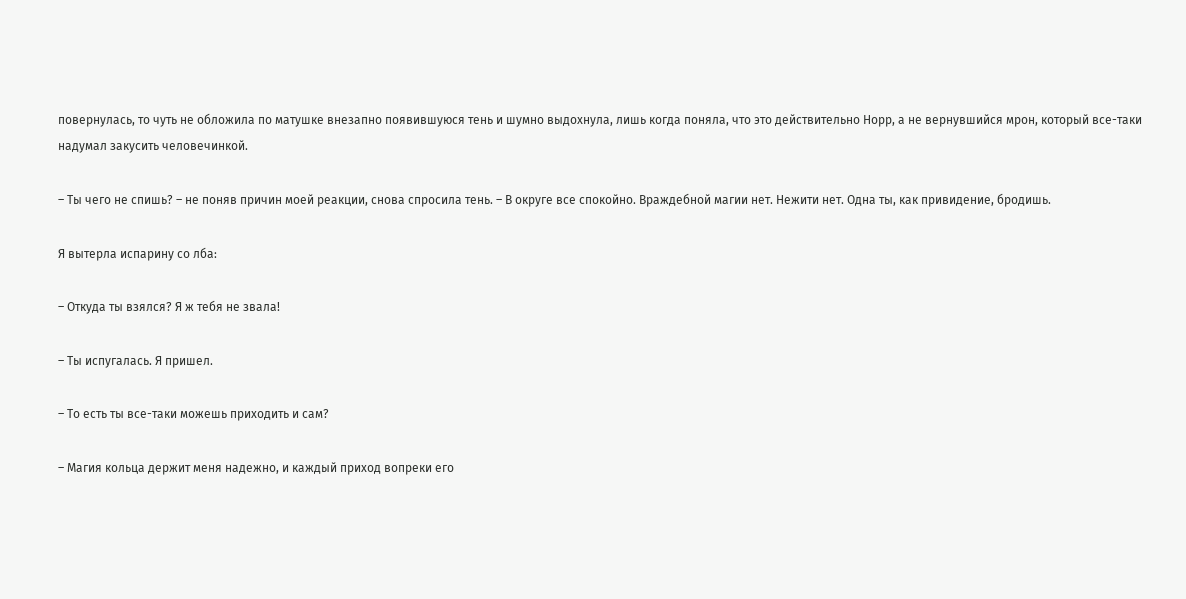повернулась, то чуть не обложила по матушке внезапно появившуюся тень и шумно выдохнула, лишь когда поняла, что это действительно Норр, а не вернувшийся мрон, который все-таки надумал закусить человечинкой.

– Ты чего не спишь? – не поняв причин моей реакции, снова спросила тень. – В округе все спокойно. Враждебной магии нет. Нежити нет. Одна ты, как привидение, бродишь.

Я вытерла испарину со лба:

– Откуда ты взялся? Я ж тебя не звала!

– Ты испугалась. Я пришел.

– То есть ты все-таки можешь приходить и сам?

– Магия кольца держит меня надежно, и каждый приход вопреки его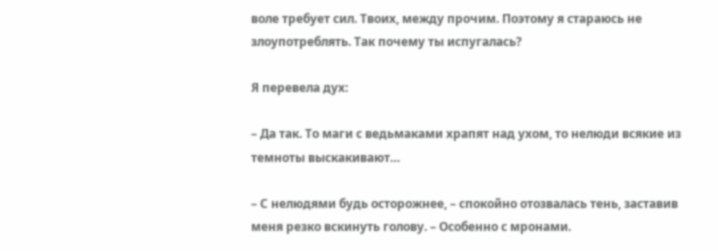воле требует сил. Твоих, между прочим. Поэтому я стараюсь не злоупотреблять. Так почему ты испугалась?

Я перевела дух:

– Да так. То маги с ведьмаками храпят над ухом, то нелюди всякие из темноты выскакивают…

– С нелюдями будь осторожнее, – спокойно отозвалась тень, заставив меня резко вскинуть голову. – Особенно с мронами.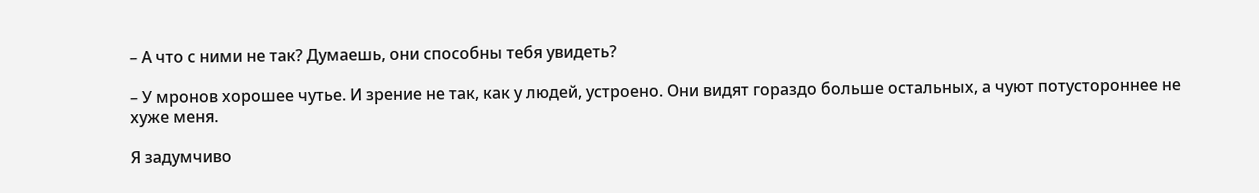– А что с ними не так? Думаешь, они способны тебя увидеть?

– У мронов хорошее чутье. И зрение не так, как у людей, устроено. Они видят гораздо больше остальных, а чуют потустороннее не хуже меня.

Я задумчиво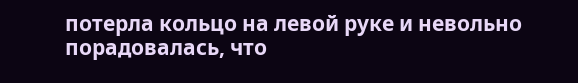потерла кольцо на левой руке и невольно порадовалась, что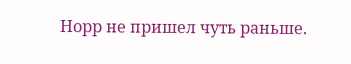Норр не пришел чуть раньше.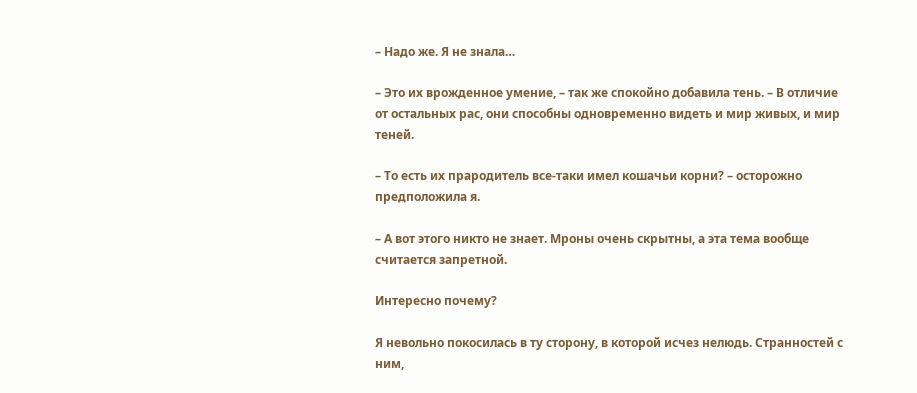– Надо же. Я не знала…

– Это их врожденное умение, – так же спокойно добавила тень. – В отличие от остальных рас, они способны одновременно видеть и мир живых, и мир теней.

– То есть их прародитель все-таки имел кошачьи корни? – осторожно предположила я.

– А вот этого никто не знает. Мроны очень скрытны, а эта тема вообще считается запретной.

Интересно почему?

Я невольно покосилась в ту сторону, в которой исчез нелюдь. Странностей с ним,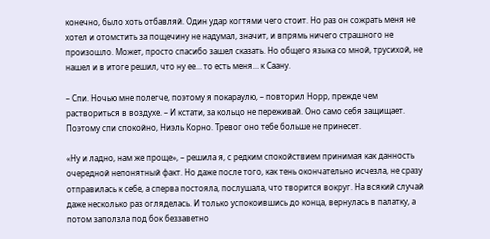конечно, было хоть отбавляй. Один удар когтями чего стоит. Но раз он сожрать меня не хотел и отомстить за пощечину не надумал, значит, и впрямь ничего страшного не произошло. Может, просто спасибо зашел сказать. Но общего языка со мной, трусихой, не нашел и в итоге решил, что ну ее… то есть меня… к Саану.

– Спи. Ночью мне полегче, поэтому я покараулю, – повторил Норр, прежде чем раствориться в воздухе. – И кстати, за кольцо не переживай. Оно само себя защищает. Поэтому спи спокойно, Ниэль Корно. Тревог оно тебе больше не принесет.

«Ну и ладно, нам же проще», – решила я, с редким спокойствием принимая как данность очередной непонятный факт. Но даже после того, как тень окончательно исчезла, не сразу отправилась к себе, а сперва постояла, послушала, что творится вокруг. На всякий случай даже несколько раз огляделась. И только успокоившись до конца, вернулась в палатку, а потом заползла под бок беззаветно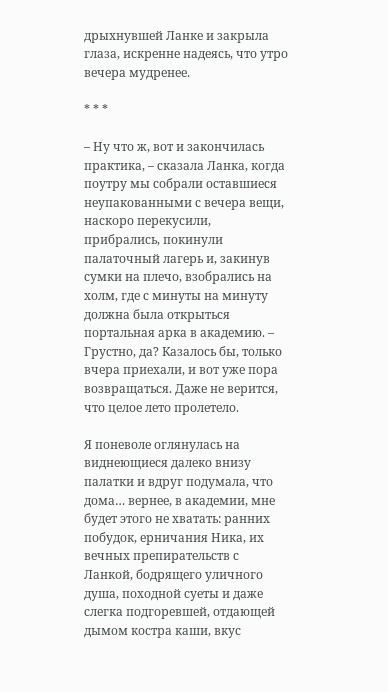дрыхнувшей Ланке и закрыла глаза, искренне надеясь, что утро вечера мудренее.

* * *

– Ну что ж, вот и закончилась практика, – сказала Ланка, когда поутру мы собрали оставшиеся неупакованными с вечера вещи, наскоро перекусили, прибрались, покинули палаточный лагерь и, закинув сумки на плечо, взобрались на холм, где с минуты на минуту должна была открыться портальная арка в академию. – Грустно, да? Казалось бы, только вчера приехали, и вот уже пора возвращаться. Даже не верится, что целое лето пролетело.

Я поневоле оглянулась на виднеющиеся далеко внизу палатки и вдруг подумала, что дома… вернее, в академии, мне будет этого не хватать: ранних побудок, ерничания Ника, их вечных препирательств с Ланкой, бодрящего уличного душа, походной суеты и даже слегка подгоревшей, отдающей дымом костра каши, вкус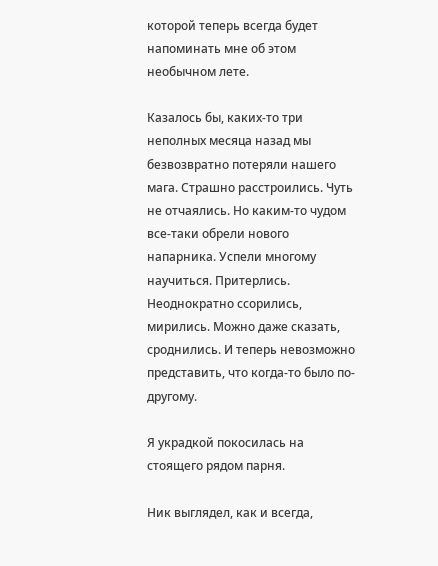которой теперь всегда будет напоминать мне об этом необычном лете.

Казалось бы, каких-то три неполных месяца назад мы безвозвратно потеряли нашего мага. Страшно расстроились. Чуть не отчаялись. Но каким-то чудом все-таки обрели нового напарника. Успели многому научиться. Притерлись. Неоднократно ссорились, мирились. Можно даже сказать, сроднились. И теперь невозможно представить, что когда-то было по-другому.

Я украдкой покосилась на стоящего рядом парня.

Ник выглядел, как и всегда,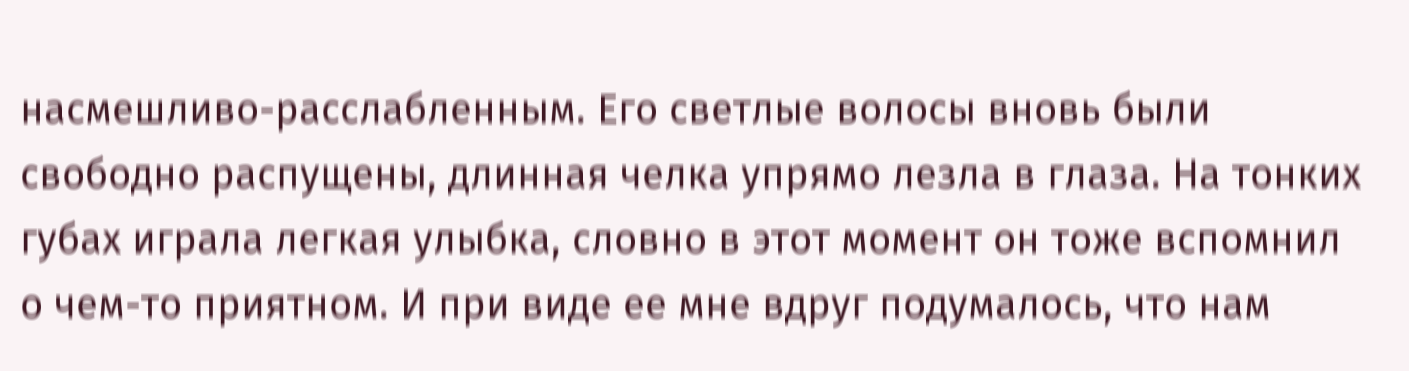насмешливо-расслабленным. Его светлые волосы вновь были свободно распущены, длинная челка упрямо лезла в глаза. На тонких губах играла легкая улыбка, словно в этот момент он тоже вспомнил о чем-то приятном. И при виде ее мне вдруг подумалось, что нам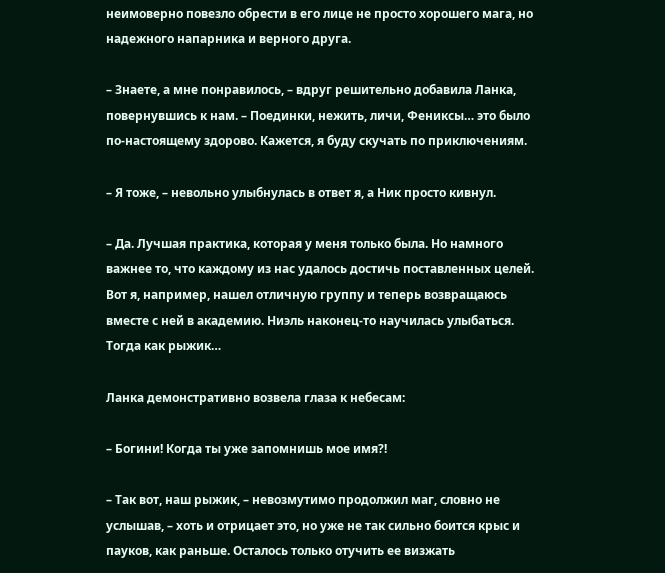неимоверно повезло обрести в его лице не просто хорошего мага, но надежного напарника и верного друга.

– Знаете, а мне понравилось, – вдруг решительно добавила Ланка, повернувшись к нам. – Поединки, нежить, личи, Фениксы… это было по-настоящему здорово. Кажется, я буду скучать по приключениям.

– Я тоже, – невольно улыбнулась в ответ я, а Ник просто кивнул.

– Да. Лучшая практика, которая у меня только была. Но намного важнее то, что каждому из нас удалось достичь поставленных целей. Вот я, например, нашел отличную группу и теперь возвращаюсь вместе с ней в академию. Ниэль наконец-то научилась улыбаться. Тогда как рыжик…

Ланка демонстративно возвела глаза к небесам:

– Богини! Когда ты уже запомнишь мое имя?!

– Так вот, наш рыжик, – невозмутимо продолжил маг, словно не услышав, – хоть и отрицает это, но уже не так сильно боится крыс и пауков, как раньше. Осталось только отучить ее визжать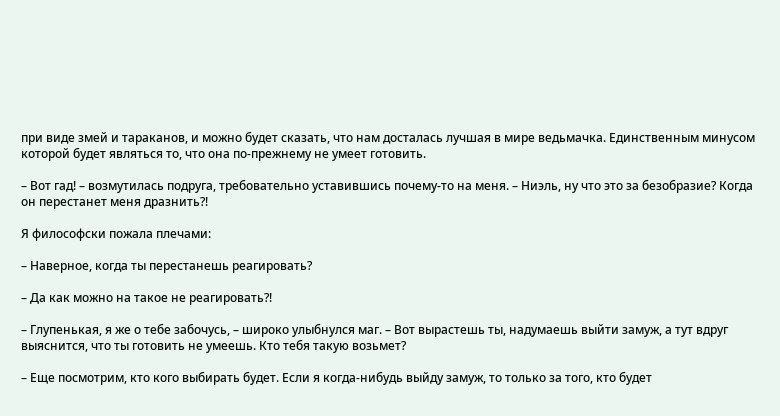при виде змей и тараканов, и можно будет сказать, что нам досталась лучшая в мире ведьмачка. Единственным минусом которой будет являться то, что она по-прежнему не умеет готовить.

– Вот гад! – возмутилась подруга, требовательно уставившись почему-то на меня. – Ниэль, ну что это за безобразие? Когда он перестанет меня дразнить?!

Я философски пожала плечами:

– Наверное, когда ты перестанешь реагировать?

– Да как можно на такое не реагировать?!

– Глупенькая, я же о тебе забочусь, – широко улыбнулся маг. – Вот вырастешь ты, надумаешь выйти замуж, а тут вдруг выяснится, что ты готовить не умеешь. Кто тебя такую возьмет?

– Еще посмотрим, кто кого выбирать будет. Если я когда-нибудь выйду замуж, то только за того, кто будет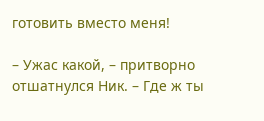готовить вместо меня!

– Ужас какой, – притворно отшатнулся Ник. – Где ж ты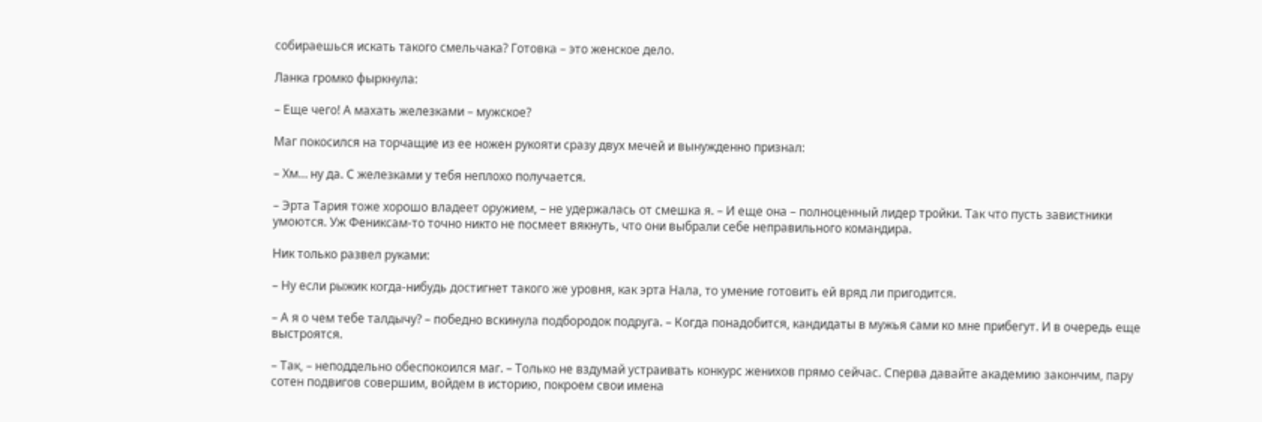собираешься искать такого смельчака? Готовка – это женское дело.

Ланка громко фыркнула:

– Еще чего! А махать железками – мужское?

Маг покосился на торчащие из ее ножен рукояти сразу двух мечей и вынужденно признал:

– Хм… ну да. С железками у тебя неплохо получается.

– Эрта Тария тоже хорошо владеет оружием, – не удержалась от смешка я. – И еще она – полноценный лидер тройки. Так что пусть завистники умоются. Уж Фениксам-то точно никто не посмеет вякнуть, что они выбрали себе неправильного командира.

Ник только развел руками:

– Ну если рыжик когда-нибудь достигнет такого же уровня, как эрта Нала, то умение готовить ей вряд ли пригодится.

– А я о чем тебе талдычу? – победно вскинула подбородок подруга. – Когда понадобится, кандидаты в мужья сами ко мне прибегут. И в очередь еще выстроятся.

– Так, – неподдельно обеспокоился маг. – Только не вздумай устраивать конкурс женихов прямо сейчас. Сперва давайте академию закончим, пару сотен подвигов совершим, войдем в историю, покроем свои имена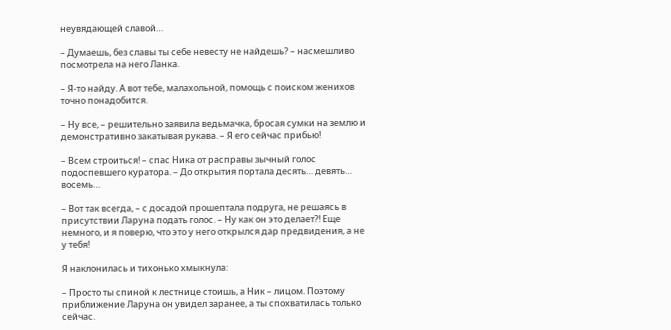неувядающей славой…

– Думаешь, без славы ты себе невесту не найдешь? – насмешливо посмотрела на него Ланка.

– Я-то найду. А вот тебе, малахольной, помощь с поиском женихов точно понадобится.

– Ну все, – решительно заявила ведьмачка, бросая сумки на землю и демонстративно закатывая рукава. – Я его сейчас прибью!

– Всем строиться! – спас Ника от расправы зычный голос подоспевшего куратора. – До открытия портала десять… девять… восемь…

– Вот так всегда, – с досадой прошептала подруга, не решаясь в присутствии Ларуна подать голос. – Ну как он это делает?! Еще немного, и я поверю, что это у него открылся дар предвидения, а не у тебя!

Я наклонилась и тихонько хмыкнула:

– Просто ты спиной к лестнице стоишь, а Ник – лицом. Поэтому приближение Ларуна он увидел заранее, а ты спохватилась только сейчас.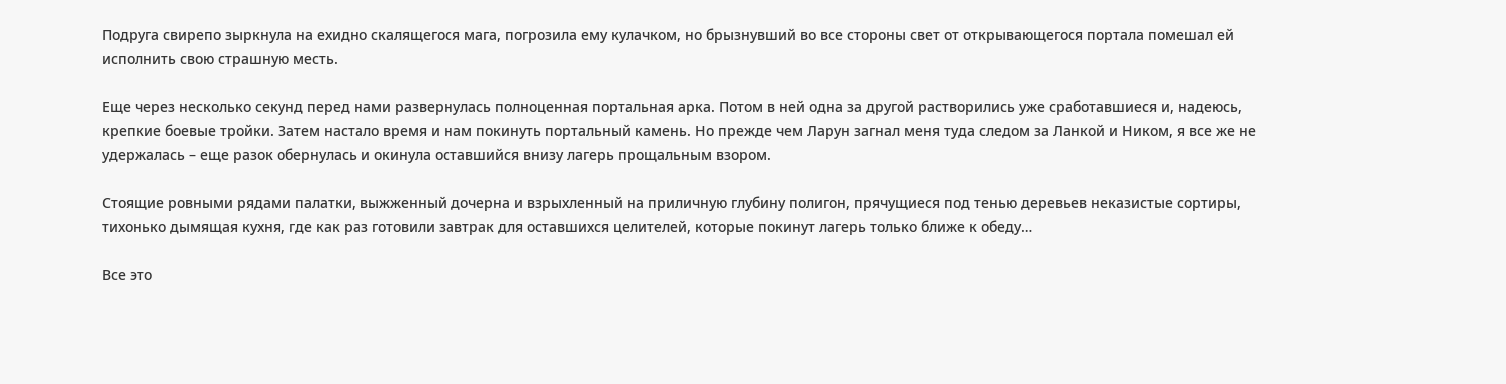Подруга свирепо зыркнула на ехидно скалящегося мага, погрозила ему кулачком, но брызнувший во все стороны свет от открывающегося портала помешал ей исполнить свою страшную месть.

Еще через несколько секунд перед нами развернулась полноценная портальная арка. Потом в ней одна за другой растворились уже сработавшиеся и, надеюсь, крепкие боевые тройки. Затем настало время и нам покинуть портальный камень. Но прежде чем Ларун загнал меня туда следом за Ланкой и Ником, я все же не удержалась – еще разок обернулась и окинула оставшийся внизу лагерь прощальным взором.

Стоящие ровными рядами палатки, выжженный дочерна и взрыхленный на приличную глубину полигон, прячущиеся под тенью деревьев неказистые сортиры, тихонько дымящая кухня, где как раз готовили завтрак для оставшихся целителей, которые покинут лагерь только ближе к обеду…

Все это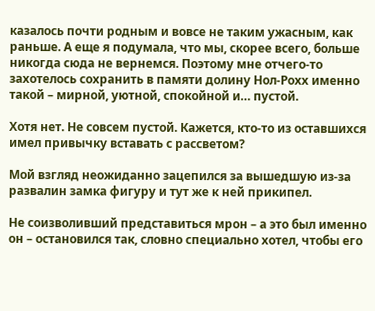казалось почти родным и вовсе не таким ужасным, как раньше. А еще я подумала, что мы, скорее всего, больше никогда сюда не вернемся. Поэтому мне отчего-то захотелось сохранить в памяти долину Нол-Рохх именно такой – мирной, уютной, спокойной и… пустой.

Хотя нет. Не совсем пустой. Кажется, кто-то из оставшихся имел привычку вставать с рассветом?

Мой взгляд неожиданно зацепился за вышедшую из-за развалин замка фигуру и тут же к ней прикипел.

Не соизволивший представиться мрон – а это был именно он – остановился так, словно специально хотел, чтобы его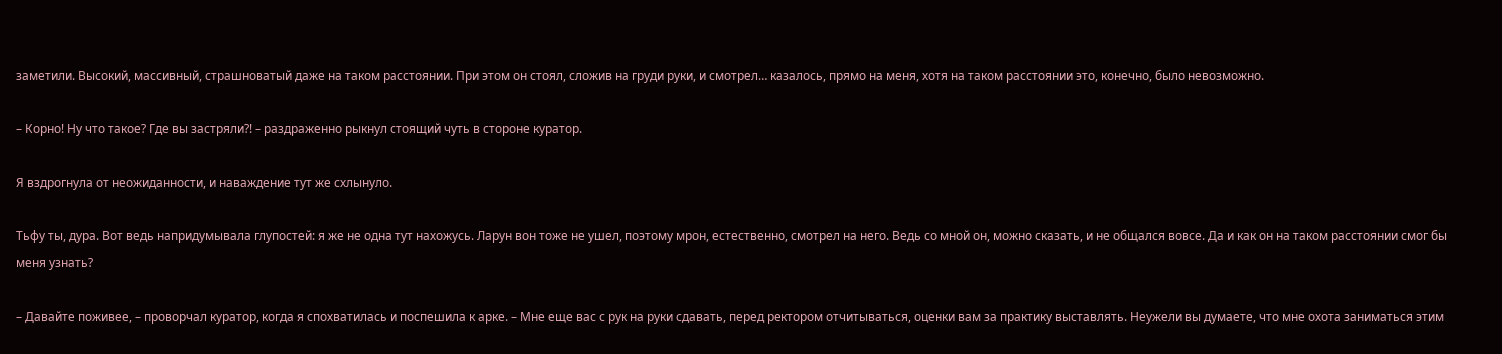заметили. Высокий, массивный, страшноватый даже на таком расстоянии. При этом он стоял, сложив на груди руки, и смотрел… казалось, прямо на меня, хотя на таком расстоянии это, конечно, было невозможно.

– Корно! Ну что такое? Где вы застряли?! – раздраженно рыкнул стоящий чуть в стороне куратор.

Я вздрогнула от неожиданности, и наваждение тут же схлынуло.

Тьфу ты, дура. Вот ведь напридумывала глупостей: я же не одна тут нахожусь. Ларун вон тоже не ушел, поэтому мрон, естественно, смотрел на него. Ведь со мной он, можно сказать, и не общался вовсе. Да и как он на таком расстоянии смог бы меня узнать?

– Давайте поживее, – проворчал куратор, когда я спохватилась и поспешила к арке. – Мне еще вас с рук на руки сдавать, перед ректором отчитываться, оценки вам за практику выставлять. Неужели вы думаете, что мне охота заниматься этим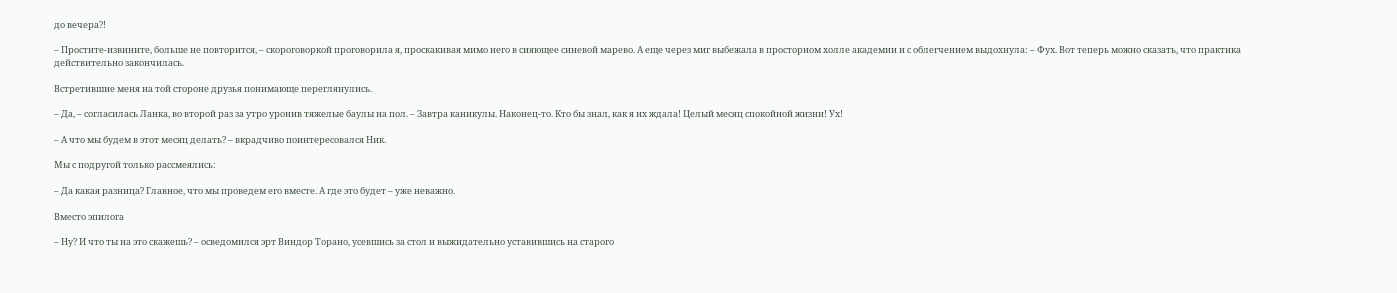до вечера?!

– Простите-извините, больше не повторится, – скороговоркой проговорила я, проскакивая мимо него в сияющее синевой марево. А еще через миг выбежала в просторном холле академии и с облегчением выдохнула: – Фух. Вот теперь можно сказать, что практика действительно закончилась.

Встретившие меня на той стороне друзья понимающе переглянулись.

– Да, – согласилась Ланка, во второй раз за утро уронив тяжелые баулы на пол. – Завтра каникулы. Наконец-то. Кто бы знал, как я их ждала! Целый месяц спокойной жизни! Ух!

– А что мы будем в этот месяц делать? – вкрадчиво поинтересовался Ник.

Мы с подругой только рассмеялись:

– Да какая разница? Главное, что мы проведем его вместе. А где это будет – уже неважно.

Вместо эпилога

– Ну? И что ты на это скажешь? – осведомился эрт Виндор Торано, усевшись за стол и выжидательно уставившись на старого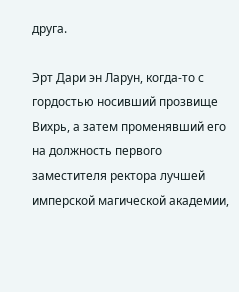друга.

Эрт Дари эн Ларун, когда-то с гордостью носивший прозвище Вихрь, а затем променявший его на должность первого заместителя ректора лучшей имперской магической академии,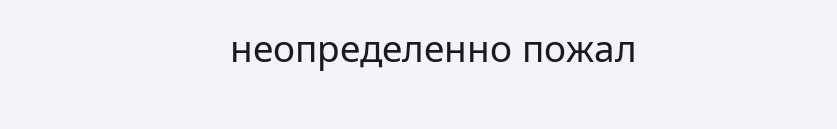неопределенно пожал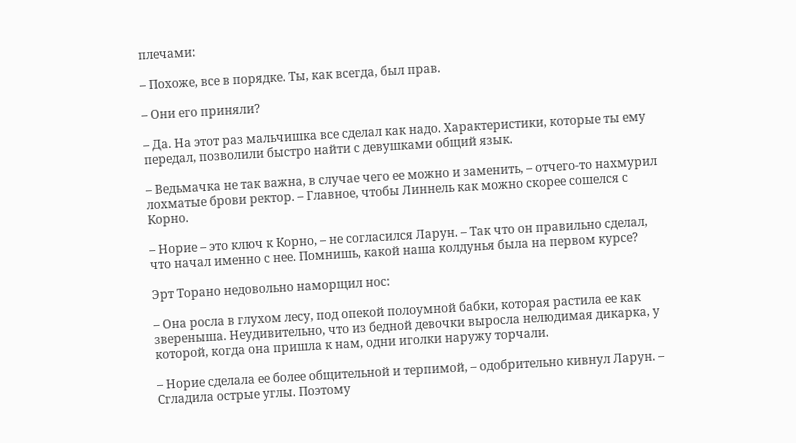плечами:

– Похоже, все в порядке. Ты, как всегда, был прав.

– Они его приняли?

– Да. На этот раз мальчишка все сделал как надо. Характеристики, которые ты ему передал, позволили быстро найти с девушками общий язык.

– Ведьмачка не так важна, в случае чего ее можно и заменить, – отчего-то нахмурил лохматые брови ректор. – Главное, чтобы Линнель как можно скорее сошелся с Корно.

– Норие – это ключ к Корно, – не согласился Ларун. – Так что он правильно сделал, что начал именно с нее. Помнишь, какой наша колдунья была на первом курсе?

Эрт Торано недовольно наморщил нос:

– Она росла в глухом лесу, под опекой полоумной бабки, которая растила ее как звереныша. Неудивительно, что из бедной девочки выросла нелюдимая дикарка, у которой, когда она пришла к нам, одни иголки наружу торчали.

– Норие сделала ее более общительной и терпимой, – одобрительно кивнул Ларун. – Сгладила острые углы. Поэтому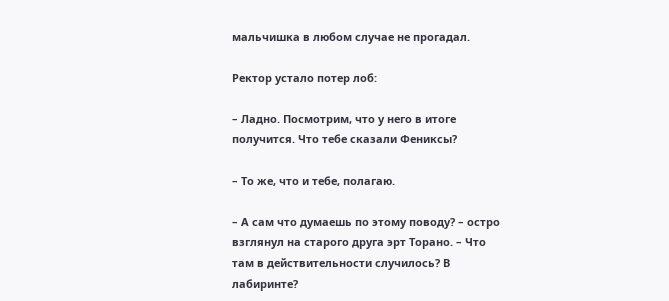мальчишка в любом случае не прогадал.

Ректор устало потер лоб:

– Ладно. Посмотрим, что у него в итоге получится. Что тебе сказали Фениксы?

– То же, что и тебе, полагаю.

– А сам что думаешь по этому поводу? – остро взглянул на старого друга эрт Торано. – Что там в действительности случилось? В лабиринте?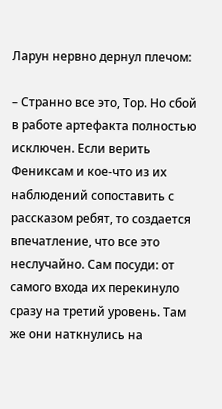Ларун нервно дернул плечом:

– Странно все это, Тор. Но сбой в работе артефакта полностью исключен. Если верить Фениксам и кое-что из их наблюдений сопоставить с рассказом ребят, то создается впечатление, что все это неслучайно. Сам посуди: от самого входа их перекинуло сразу на третий уровень. Там же они наткнулись на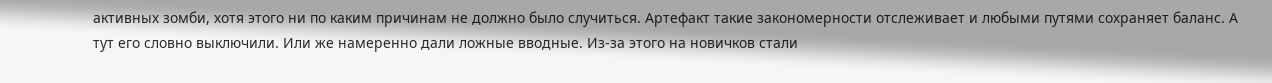активных зомби, хотя этого ни по каким причинам не должно было случиться. Артефакт такие закономерности отслеживает и любыми путями сохраняет баланс. А тут его словно выключили. Или же намеренно дали ложные вводные. Из-за этого на новичков стали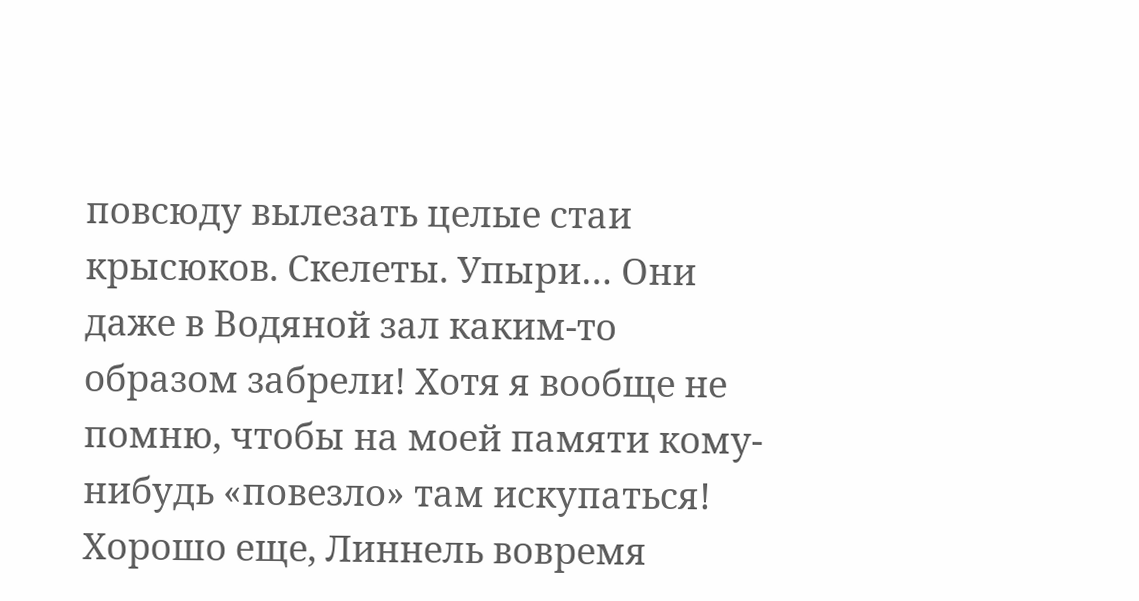повсюду вылезать целые стаи крысюков. Скелеты. Упыри… Они даже в Водяной зал каким-то образом забрели! Хотя я вообще не помню, чтобы на моей памяти кому-нибудь «повезло» там искупаться! Хорошо еще, Линнель вовремя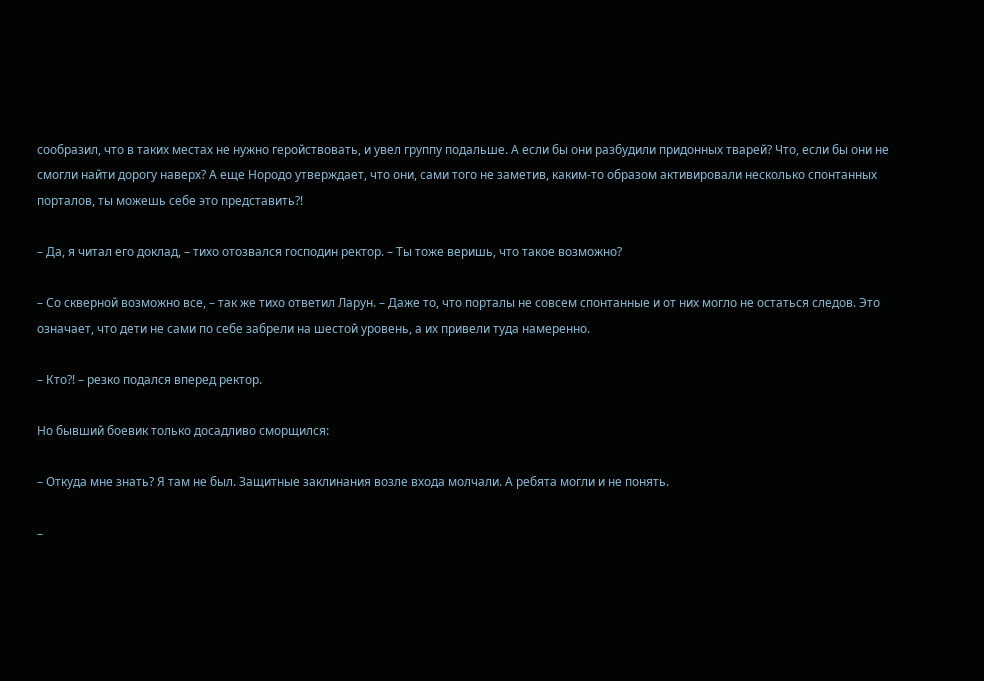сообразил, что в таких местах не нужно геройствовать, и увел группу подальше. А если бы они разбудили придонных тварей? Что, если бы они не смогли найти дорогу наверх? А еще Нородо утверждает, что они, сами того не заметив, каким-то образом активировали несколько спонтанных порталов, ты можешь себе это представить?!

– Да, я читал его доклад, – тихо отозвался господин ректор. – Ты тоже веришь, что такое возможно?

– Со скверной возможно все, – так же тихо ответил Ларун. – Даже то, что порталы не совсем спонтанные и от них могло не остаться следов. Это означает, что дети не сами по себе забрели на шестой уровень, а их привели туда намеренно.

– Кто?! – резко подался вперед ректор.

Но бывший боевик только досадливо сморщился:

– Откуда мне знать? Я там не был. Защитные заклинания возле входа молчали. А ребята могли и не понять.

–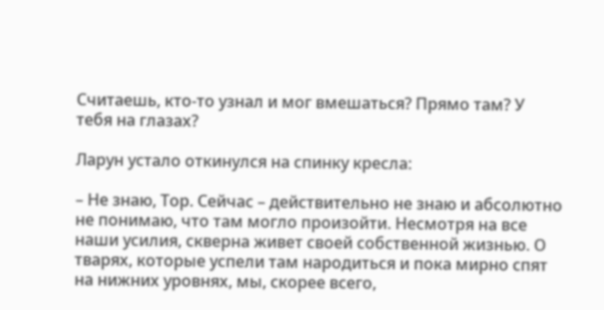Считаешь, кто-то узнал и мог вмешаться? Прямо там? У тебя на глазах?

Ларун устало откинулся на спинку кресла:

– Не знаю, Тор. Сейчас – действительно не знаю и абсолютно не понимаю, что там могло произойти. Несмотря на все наши усилия, скверна живет своей собственной жизнью. О тварях, которые успели там народиться и пока мирно спят на нижних уровнях, мы, скорее всего,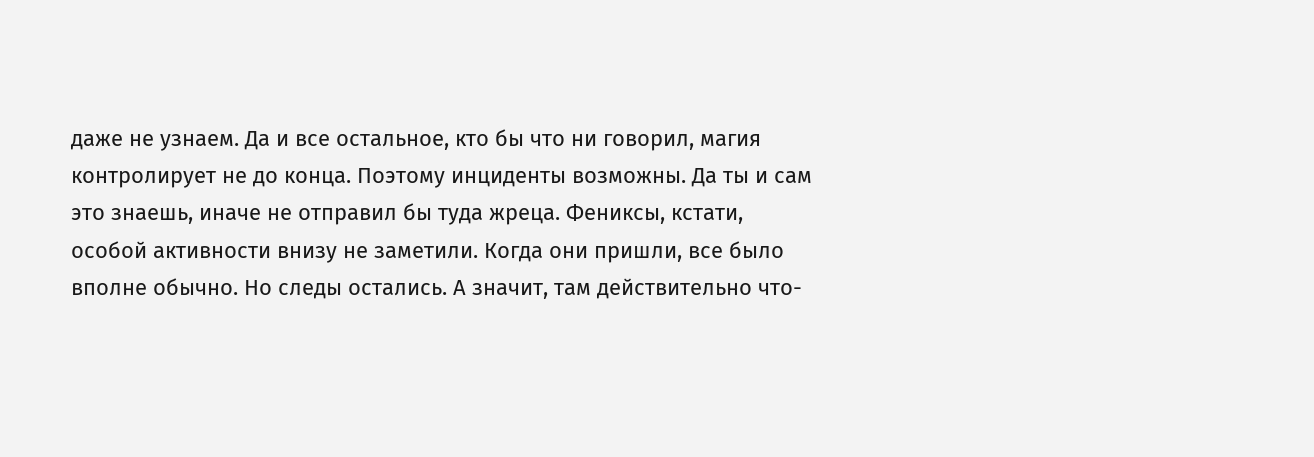даже не узнаем. Да и все остальное, кто бы что ни говорил, магия контролирует не до конца. Поэтому инциденты возможны. Да ты и сам это знаешь, иначе не отправил бы туда жреца. Фениксы, кстати, особой активности внизу не заметили. Когда они пришли, все было вполне обычно. Но следы остались. А значит, там действительно что-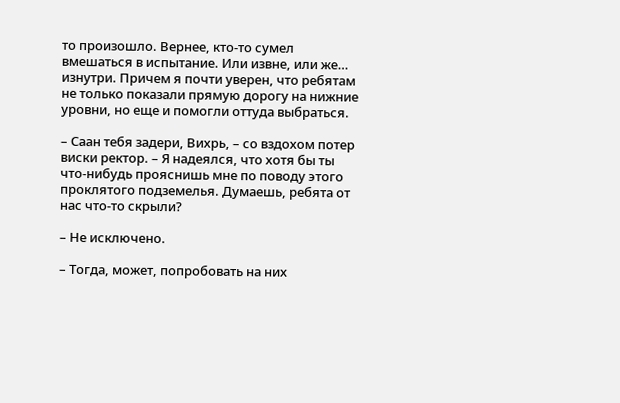то произошло. Вернее, кто-то сумел вмешаться в испытание. Или извне, или же… изнутри. Причем я почти уверен, что ребятам не только показали прямую дорогу на нижние уровни, но еще и помогли оттуда выбраться.

– Саан тебя задери, Вихрь, – со вздохом потер виски ректор. – Я надеялся, что хотя бы ты что-нибудь прояснишь мне по поводу этого проклятого подземелья. Думаешь, ребята от нас что-то скрыли?

– Не исключено.

– Тогда, может, попробовать на них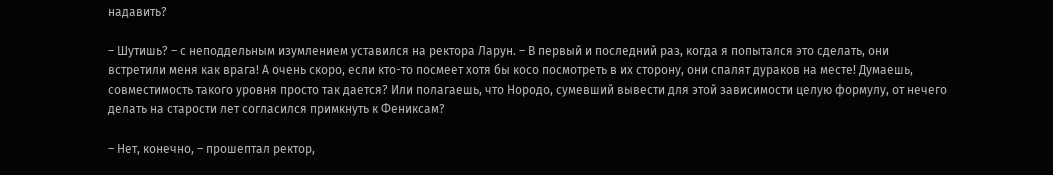надавить?

– Шутишь? – с неподдельным изумлением уставился на ректора Ларун. – В первый и последний раз, когда я попытался это сделать, они встретили меня как врага! А очень скоро, если кто-то посмеет хотя бы косо посмотреть в их сторону, они спалят дураков на месте! Думаешь, совместимость такого уровня просто так дается? Или полагаешь, что Нородо, сумевший вывести для этой зависимости целую формулу, от нечего делать на старости лет согласился примкнуть к Фениксам?

– Нет, конечно, – прошептал ректор,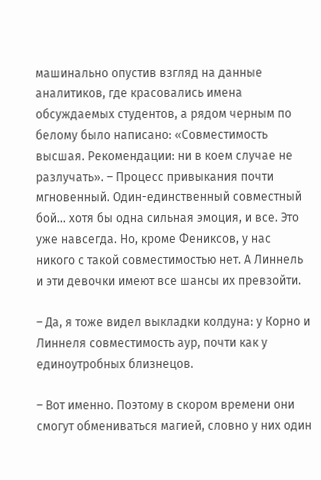машинально опустив взгляд на данные аналитиков, где красовались имена обсуждаемых студентов, а рядом черным по белому было написано: «Совместимость высшая. Рекомендации: ни в коем случае не разлучать». – Процесс привыкания почти мгновенный. Один-единственный совместный бой… хотя бы одна сильная эмоция, и все. Это уже навсегда. Но, кроме Фениксов, у нас никого с такой совместимостью нет. А Линнель и эти девочки имеют все шансы их превзойти.

– Да, я тоже видел выкладки колдуна: у Корно и Линнеля совместимость аур, почти как у единоутробных близнецов.

– Вот именно. Поэтому в скором времени они смогут обмениваться магией, словно у них один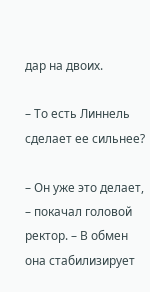дар на двоих.

– То есть Линнель сделает ее сильнее?

– Он уже это делает, – покачал головой ректор. – В обмен она стабилизирует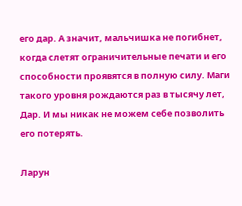его дар. А значит, мальчишка не погибнет, когда слетят ограничительные печати и его способности проявятся в полную силу. Маги такого уровня рождаются раз в тысячу лет, Дар. И мы никак не можем себе позволить его потерять.

Ларун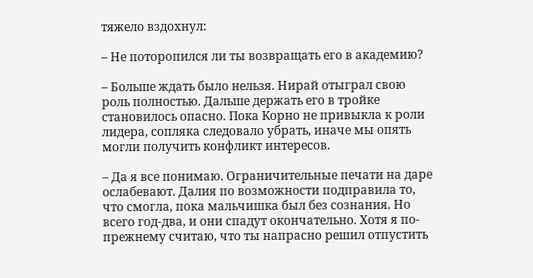тяжело вздохнул:

– Не поторопился ли ты возвращать его в академию?

– Больше ждать было нельзя. Нирай отыграл свою роль полностью. Дальше держать его в тройке становилось опасно. Пока Корно не привыкла к роли лидера, сопляка следовало убрать, иначе мы опять могли получить конфликт интересов.

– Да я все понимаю. Ограничительные печати на даре ослабевают. Далия по возможности подправила то, что смогла, пока мальчишка был без сознания. Но всего год-два, и они спадут окончательно. Хотя я по-прежнему считаю, что ты напрасно решил отпустить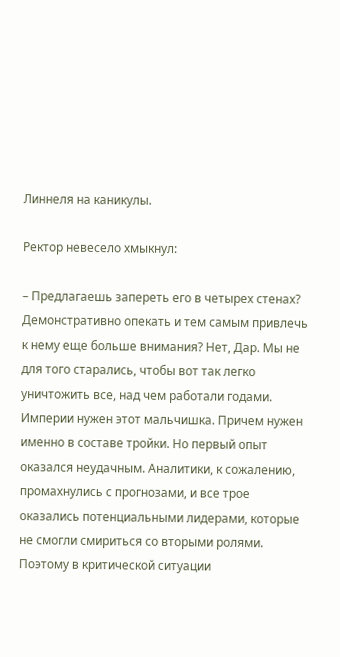Линнеля на каникулы.

Ректор невесело хмыкнул:

– Предлагаешь запереть его в четырех стенах? Демонстративно опекать и тем самым привлечь к нему еще больше внимания? Нет, Дар. Мы не для того старались, чтобы вот так легко уничтожить все, над чем работали годами. Империи нужен этот мальчишка. Причем нужен именно в составе тройки. Но первый опыт оказался неудачным. Аналитики, к сожалению, промахнулись с прогнозами, и все трое оказались потенциальными лидерами, которые не смогли смириться со вторыми ролями. Поэтому в критической ситуации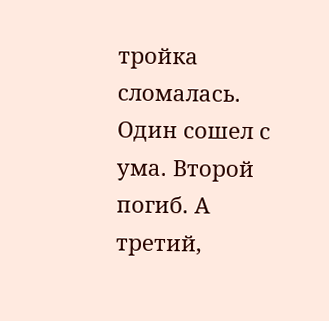тройка сломалась. Один сошел с ума. Второй погиб. А третий,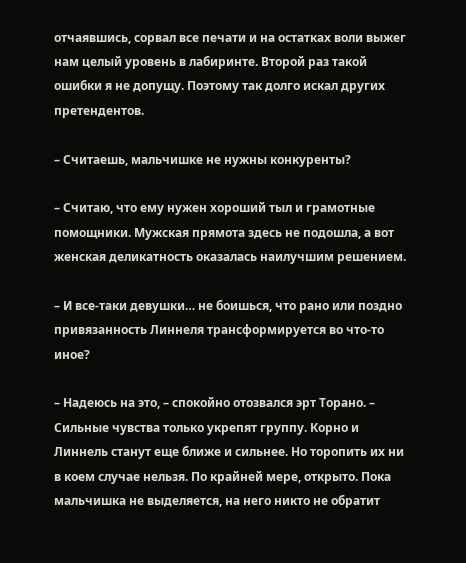отчаявшись, сорвал все печати и на остатках воли выжег нам целый уровень в лабиринте. Второй раз такой ошибки я не допущу. Поэтому так долго искал других претендентов.

– Считаешь, мальчишке не нужны конкуренты?

– Считаю, что ему нужен хороший тыл и грамотные помощники. Мужская прямота здесь не подошла, а вот женская деликатность оказалась наилучшим решением.

– И все-таки девушки… не боишься, что рано или поздно привязанность Линнеля трансформируется во что-то иное?

– Надеюсь на это, – спокойно отозвался эрт Торано. – Сильные чувства только укрепят группу. Корно и Линнель станут еще ближе и сильнее. Но торопить их ни в коем случае нельзя. По крайней мере, открыто. Пока мальчишка не выделяется, на него никто не обратит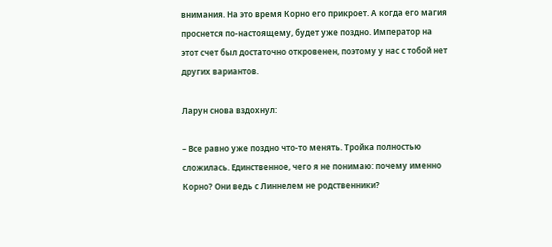внимания. На это время Корно его прикроет. А когда его магия проснется по-настоящему, будет уже поздно. Император на этот счет был достаточно откровенен, поэтому у нас с тобой нет других вариантов.

Ларун снова вздохнул:

– Все равно уже поздно что-то менять. Тройка полностью сложилась. Единственное, чего я не понимаю: почему именно Корно? Они ведь с Линнелем не родственники?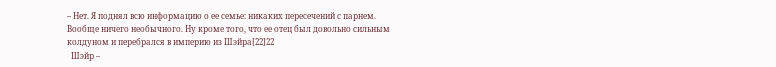– Нет. Я поднял всю информацию о ее семье: никаких пересечений с парнем. Вообще ничего необычного. Ну кроме того, что ее отец был довольно сильным колдуном и перебрался в империю из Шэйра[22]22
  Шэйр –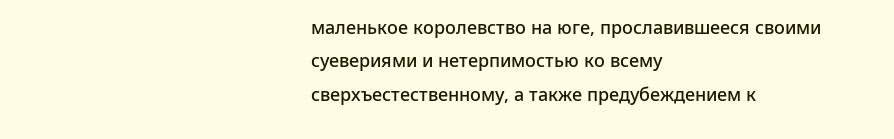маленькое королевство на юге, прославившееся своими суевериями и нетерпимостью ко всему сверхъестественному, а также предубеждением к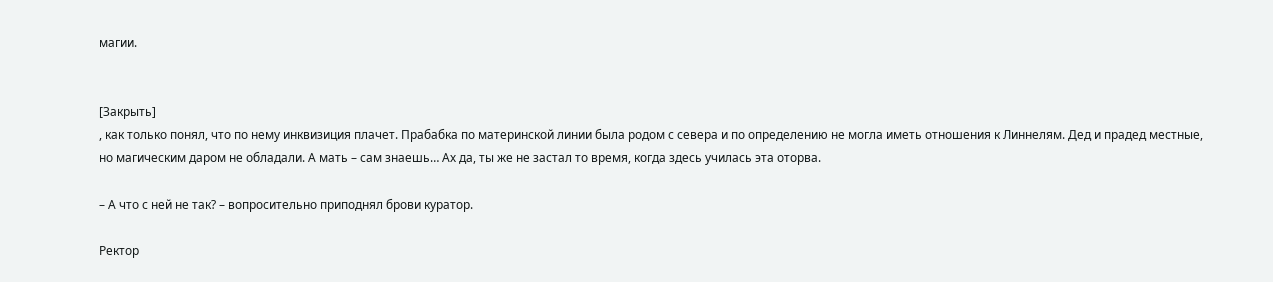магии.


[Закрыть]
, как только понял, что по нему инквизиция плачет. Прабабка по материнской линии была родом с севера и по определению не могла иметь отношения к Линнелям. Дед и прадед местные, но магическим даром не обладали. А мать – сам знаешь… Ах да, ты же не застал то время, когда здесь училась эта оторва.

– А что с ней не так? – вопросительно приподнял брови куратор.

Ректор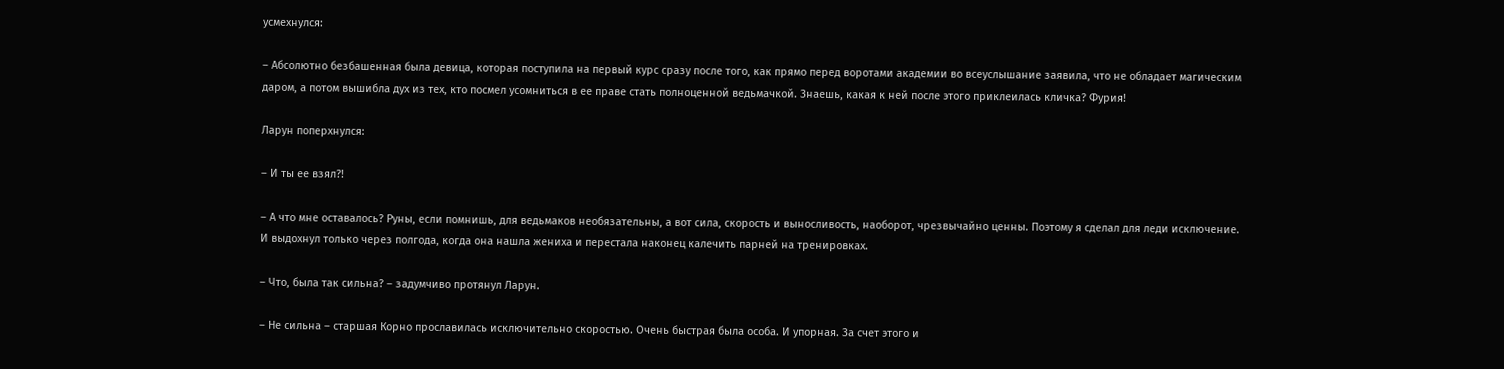усмехнулся:

– Абсолютно безбашенная была девица, которая поступила на первый курс сразу после того, как прямо перед воротами академии во всеуслышание заявила, что не обладает магическим даром, а потом вышибла дух из тех, кто посмел усомниться в ее праве стать полноценной ведьмачкой. Знаешь, какая к ней после этого приклеилась кличка? Фурия!

Ларун поперхнулся:

– И ты ее взял?!

– А что мне оставалось? Руны, если помнишь, для ведьмаков необязательны, а вот сила, скорость и выносливость, наоборот, чрезвычайно ценны. Поэтому я сделал для леди исключение. И выдохнул только через полгода, когда она нашла жениха и перестала наконец калечить парней на тренировках.

– Что, была так сильна? – задумчиво протянул Ларун.

– Не сильна – старшая Корно прославилась исключительно скоростью. Очень быстрая была особа. И упорная. За счет этого и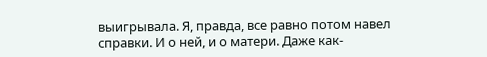выигрывала. Я, правда, все равно потом навел справки. И о ней, и о матери. Даже как-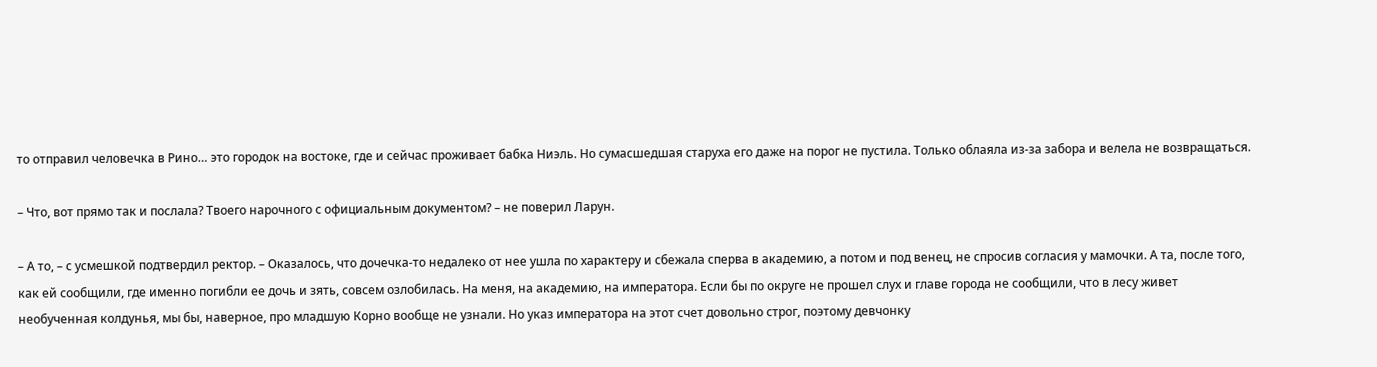то отправил человечка в Рино… это городок на востоке, где и сейчас проживает бабка Ниэль. Но сумасшедшая старуха его даже на порог не пустила. Только облаяла из-за забора и велела не возвращаться.

– Что, вот прямо так и послала? Твоего нарочного с официальным документом? – не поверил Ларун.

– А то, – с усмешкой подтвердил ректор. – Оказалось, что дочечка-то недалеко от нее ушла по характеру и сбежала сперва в академию, а потом и под венец, не спросив согласия у мамочки. А та, после того, как ей сообщили, где именно погибли ее дочь и зять, совсем озлобилась. На меня, на академию, на императора. Если бы по округе не прошел слух и главе города не сообщили, что в лесу живет необученная колдунья, мы бы, наверное, про младшую Корно вообще не узнали. Но указ императора на этот счет довольно строг, поэтому девчонку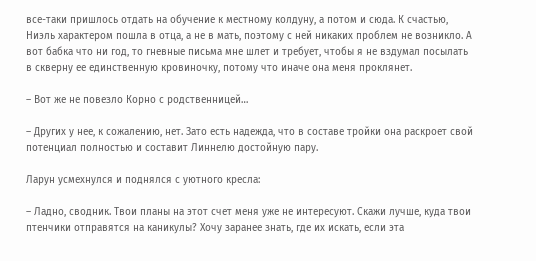все-таки пришлось отдать на обучение к местному колдуну, а потом и сюда. К счастью, Ниэль характером пошла в отца, а не в мать, поэтому с ней никаких проблем не возникло. А вот бабка что ни год, то гневные письма мне шлет и требует, чтобы я не вздумал посылать в скверну ее единственную кровиночку, потому что иначе она меня проклянет.

– Вот же не повезло Корно с родственницей…

– Других у нее, к сожалению, нет. Зато есть надежда, что в составе тройки она раскроет свой потенциал полностью и составит Линнелю достойную пару.

Ларун усмехнулся и поднялся с уютного кресла:

– Ладно, сводник. Твои планы на этот счет меня уже не интересуют. Скажи лучше, куда твои птенчики отправятся на каникулы? Хочу заранее знать, где их искать, если эта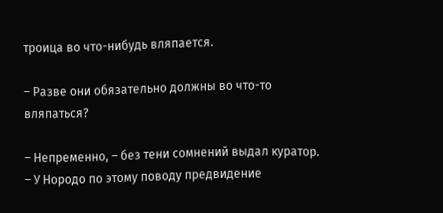троица во что-нибудь вляпается.

– Разве они обязательно должны во что-то вляпаться?

– Непременно, – без тени сомнений выдал куратор. – У Нородо по этому поводу предвидение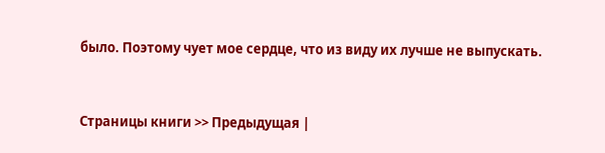было. Поэтому чует мое сердце, что из виду их лучше не выпускать.


Страницы книги >> Предыдущая |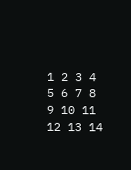1 2 3 4 5 6 7 8 9 10 11 12 13 14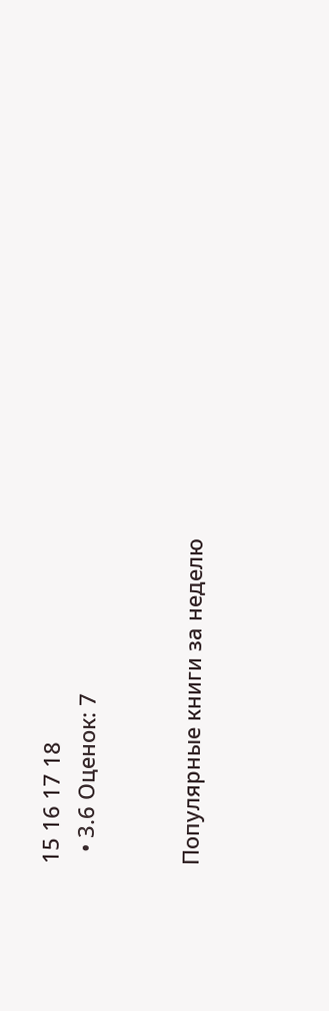15 16 17 18
  • 3.6 Оценок: 7


Популярные книги за неделю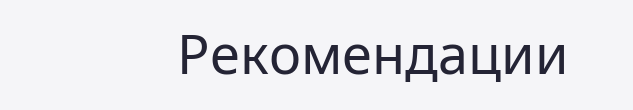Рекомендации